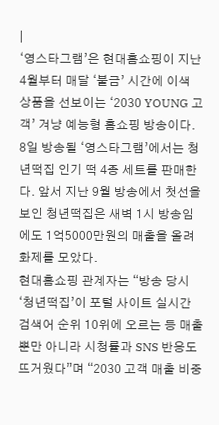|
‘영스타그램’은 현대홈쇼핑이 지난 4월부터 매달 ‘불금’ 시간에 이색 상품을 선보이는 ‘2030 YOUNG 고객’ 겨냥 예능형 홈쇼핑 방송이다.
8일 방송될 ‘영스타그램’에서는 청년떡집 인기 떡 4종 세트를 판매한다. 앞서 지난 9월 방송에서 첫선을 보인 청년떡집은 새벽 1시 방송임에도 1억5000만원의 매출을 올려 화제를 모았다.
현대홈쇼핑 관계자는 “방송 당시 ‘청년떡집’이 포털 사이트 실시간 검색어 순위 10위에 오르는 등 매출뿐만 아니라 시청률과 SNS 반응도 뜨거웠다”며 “2030 고객 매출 비중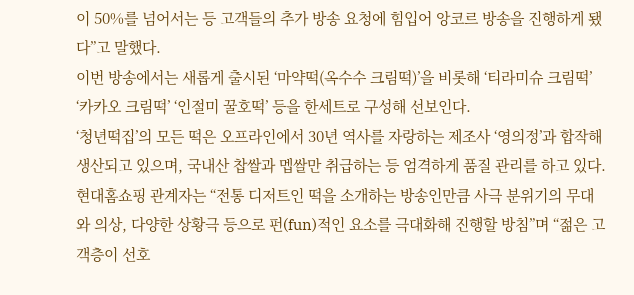이 50%를 넘어서는 등 고객들의 추가 방송 요청에 힘입어 앙코르 방송을 진행하게 됐다”고 말했다.
이번 방송에서는 새롭게 출시된 ‘마약떡(옥수수 크림떡)’을 비롯해 ‘티라미슈 크림떡’ ‘카카오 크림떡’ ‘인절미 꿀호떡’ 등을 한세트로 구성해 선보인다.
‘청년떡집’의 모든 떡은 오프라인에서 30년 역사를 자랑하는 제조사 ‘영의정’과 합작해 생산되고 있으며, 국내산 찹쌀과 멥쌀만 취급하는 등 엄격하게 품질 관리를 하고 있다.
현대홈쇼핑 관계자는 “전통 디저트인 떡을 소개하는 방송인만큼 사극 분위기의 무대와 의상, 다양한 상황극 등으로 펀(fun)적인 요소를 극대화해 진행할 방침”며 “젊은 고객층이 선호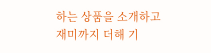하는 상품을 소개하고 재미까지 더해 기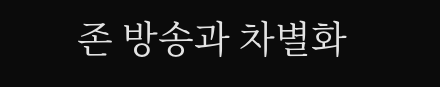존 방송과 차별화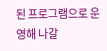된 프로그램으로 운영해 나갈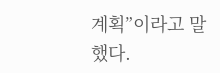계획”이라고 말했다.